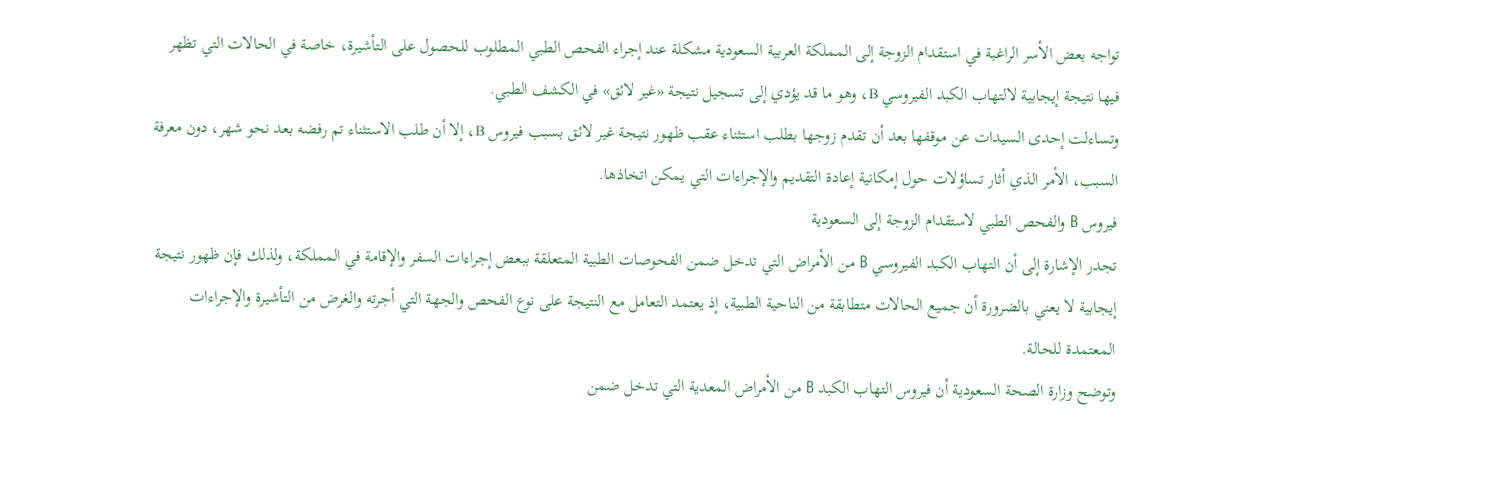تواجه بعض الأسر الراغبة في استقدام الزوجة إلى المملكة العربية السعودية مشكلة عند إجراء الفحص الطبي المطلوب للحصول على التأشيرة، خاصة في الحالات التي تظهر فيها نتيجة إيجابية لالتهاب الكبد الفيروسي B، وهو ما قد يؤدي إلى تسجيل نتيجة «غير لائق» في الكشف الطبي.
وتساءلت إحدى السيدات عن موقفها بعد أن تقدم زوجها بطلب استثناء عقب ظهور نتيجة غير لائق بسبب فيروس B، إلا أن طلب الاستثناء تم رفضه بعد نحو شهر، دون معرفة السبب، الأمر الذي أثار تساؤلات حول إمكانية إعادة التقديم والإجراءات التي يمكن اتخاذها.
فيروس B والفحص الطبي لاستقدام الزوجة إلى السعودية
تجدر الإشارة إلى أن التهاب الكبد الفيروسي B من الأمراض التي تدخل ضمن الفحوصات الطبية المتعلقة ببعض إجراءات السفر والإقامة في المملكة، ولذلك فإن ظهور نتيجة إيجابية لا يعني بالضرورة أن جميع الحالات متطابقة من الناحية الطبية، إذ يعتمد التعامل مع النتيجة على نوع الفحص والجهة التي أجرته والغرض من التأشيرة والإجراءات المعتمدة للحالة.
وتوضح وزارة الصحة السعودية أن فيروس التهاب الكبد B من الأمراض المعدية التي تدخل ضمن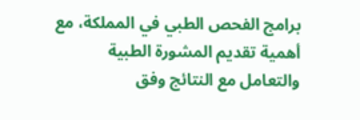برامج الفحص الطبي في المملكة، مع أهمية تقديم المشورة الطبية والتعامل مع النتائج وفق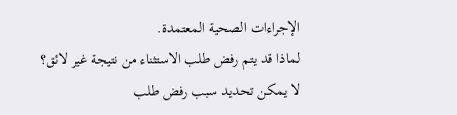الإجراءات الصحية المعتمدة.
لماذا قد يتم رفض طلب الاستثناء من نتيجة غير لائق؟
لا يمكن تحديد سبب رفض طلب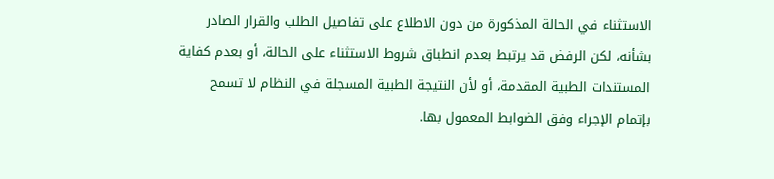الاستثناء في الحالة المذكورة من دون الاطلاع على تفاصيل الطلب والقرار الصادر بشأنه، لكن الرفض قد يرتبط بعدم انطباق شروط الاستثناء على الحالة، أو بعدم كفاية المستندات الطبية المقدمة، أو لأن النتيجة الطبية المسجلة في النظام لا تسمح بإتمام الإجراء وفق الضوابط المعمول بها.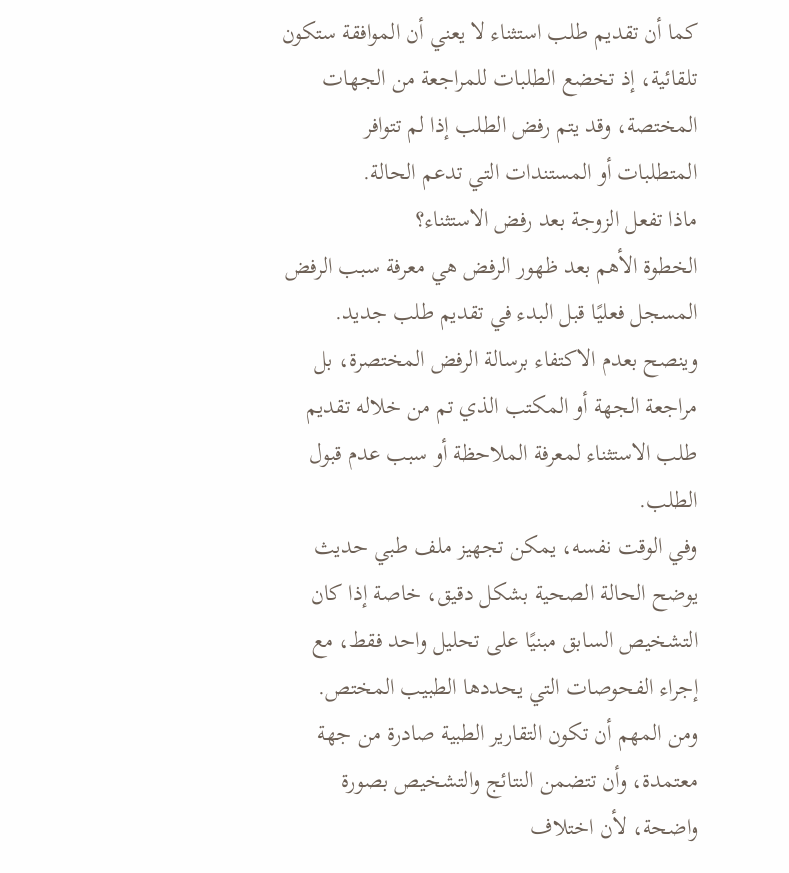كما أن تقديم طلب استثناء لا يعني أن الموافقة ستكون تلقائية، إذ تخضع الطلبات للمراجعة من الجهات المختصة، وقد يتم رفض الطلب إذا لم تتوافر المتطلبات أو المستندات التي تدعم الحالة.
ماذا تفعل الزوجة بعد رفض الاستثناء؟
الخطوة الأهم بعد ظهور الرفض هي معرفة سبب الرفض المسجل فعليًا قبل البدء في تقديم طلب جديد. وينصح بعدم الاكتفاء برسالة الرفض المختصرة، بل مراجعة الجهة أو المكتب الذي تم من خلاله تقديم طلب الاستثناء لمعرفة الملاحظة أو سبب عدم قبول الطلب.
وفي الوقت نفسه، يمكن تجهيز ملف طبي حديث يوضح الحالة الصحية بشكل دقيق، خاصة إذا كان التشخيص السابق مبنيًا على تحليل واحد فقط، مع إجراء الفحوصات التي يحددها الطبيب المختص.
ومن المهم أن تكون التقارير الطبية صادرة من جهة معتمدة، وأن تتضمن النتائج والتشخيص بصورة واضحة، لأن اختلاف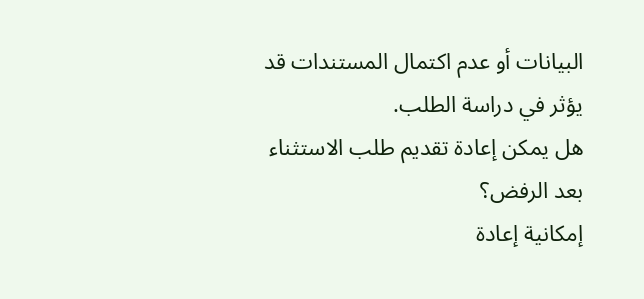البيانات أو عدم اكتمال المستندات قد يؤثر في دراسة الطلب.
هل يمكن إعادة تقديم طلب الاستثناء بعد الرفض؟
إمكانية إعادة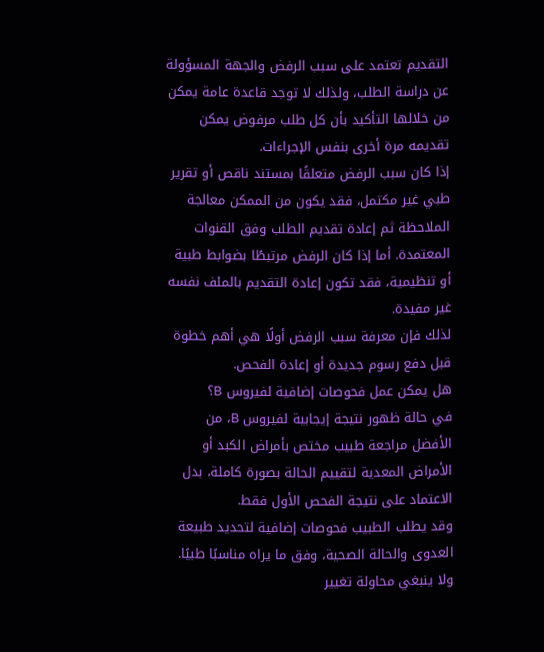التقديم تعتمد على سبب الرفض والجهة المسؤولة عن دراسة الطلب، ولذلك لا توجد قاعدة عامة يمكن من خلالها التأكيد بأن كل طلب مرفوض يمكن تقديمه مرة أخرى بنفس الإجراءات.
إذا كان سبب الرفض متعلقًا بمستند ناقص أو تقرير طبي غير مكتمل، فقد يكون من الممكن معالجة الملاحظة ثم إعادة تقديم الطلب وفق القنوات المعتمدة. أما إذا كان الرفض مرتبطًا بضوابط طبية أو تنظيمية، فقد تكون إعادة التقديم بالملف نفسه غير مفيدة.
لذلك فإن معرفة سبب الرفض أولًا هي أهم خطوة قبل دفع رسوم جديدة أو إعادة الفحص.
هل يمكن عمل فحوصات إضافية لفيروس B؟
في حالة ظهور نتيجة إيجابية لفيروس B، من الأفضل مراجعة طبيب مختص بأمراض الكبد أو الأمراض المعدية لتقييم الحالة بصورة كاملة، بدل الاعتماد على نتيجة الفحص الأول فقط.
وقد يطلب الطبيب فحوصات إضافية لتحديد طبيعة العدوى والحالة الصحية، وفق ما يراه مناسبًا طبيًا. ولا ينبغي محاولة تغيير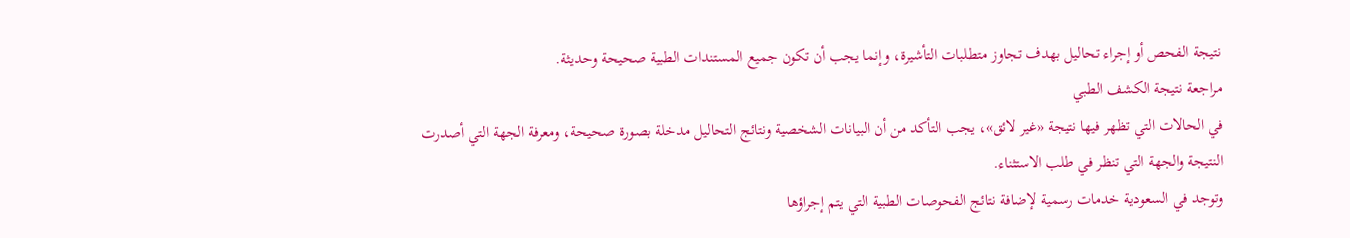نتيجة الفحص أو إجراء تحاليل بهدف تجاوز متطلبات التأشيرة، وإنما يجب أن تكون جميع المستندات الطبية صحيحة وحديثة.
مراجعة نتيجة الكشف الطبي
في الحالات التي تظهر فيها نتيجة «غير لائق»، يجب التأكد من أن البيانات الشخصية ونتائج التحاليل مدخلة بصورة صحيحة، ومعرفة الجهة التي أصدرت النتيجة والجهة التي تنظر في طلب الاستثناء.
وتوجد في السعودية خدمات رسمية لإضافة نتائج الفحوصات الطبية التي يتم إجراؤها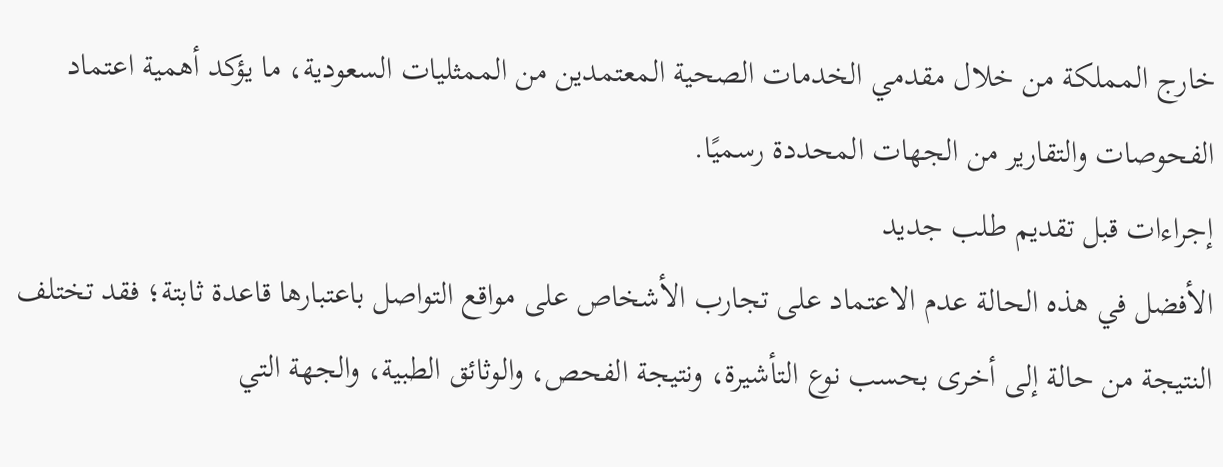خارج المملكة من خلال مقدمي الخدمات الصحية المعتمدين من الممثليات السعودية، ما يؤكد أهمية اعتماد الفحوصات والتقارير من الجهات المحددة رسميًا.
إجراءات قبل تقديم طلب جديد
الأفضل في هذه الحالة عدم الاعتماد على تجارب الأشخاص على مواقع التواصل باعتبارها قاعدة ثابتة؛ فقد تختلف النتيجة من حالة إلى أخرى بحسب نوع التأشيرة، ونتيجة الفحص، والوثائق الطبية، والجهة التي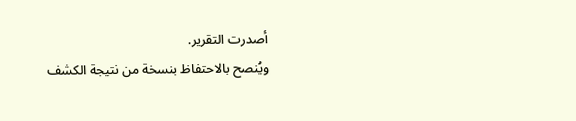أصدرت التقرير.
ويُنصح بالاحتفاظ بنسخة من نتيجة الكشف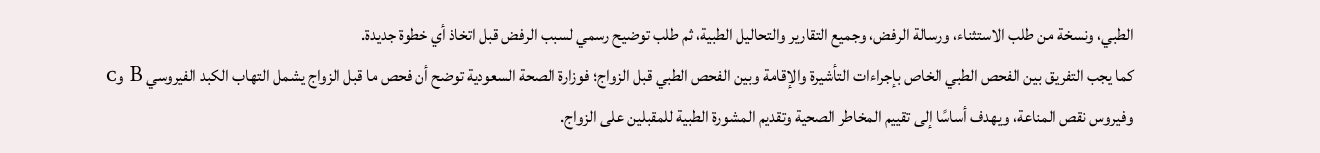الطبي، ونسخة من طلب الاستثناء، ورسالة الرفض، وجميع التقارير والتحاليل الطبية، ثم طلب توضيح رسمي لسبب الرفض قبل اتخاذ أي خطوة جديدة.
كما يجب التفريق بين الفحص الطبي الخاص بإجراءات التأشيرة والإقامة وبين الفحص الطبي قبل الزواج؛ فوزارة الصحة السعودية توضح أن فحص ما قبل الزواج يشمل التهاب الكبد الفيروسي B وC وفيروس نقص المناعة، ويهدف أساسًا إلى تقييم المخاطر الصحية وتقديم المشورة الطبية للمقبلين على الزواج.